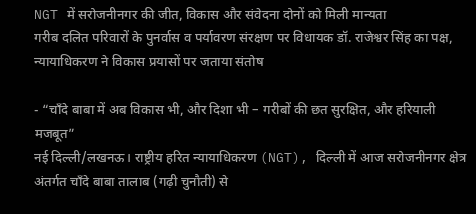NGT में सरोजनीनगर की जीत, विकास और संवेदना दोनों को मिली मान्यता
गरीब दलित परिवारों के पुनर्वास व पर्यावरण संरक्षण पर विधायक डॉ. राजेश्वर सिंह का पक्ष, न्यायाधिकरण ने विकास प्रयासों पर जताया संतोष

- “चाँदे बाबा में अब विकास भी, और दिशा भी – गरीबों की छत सुरक्षित, और हरियाली मजबूत”
नई दिल्ली/लखनऊ। राष्ट्रीय हरित न्यायाधिकरण (NGT), दिल्ली में आज सरोजनीनगर क्षेत्र अंतर्गत चाँदे बाबा तालाब (गढ़ी चुनौती) से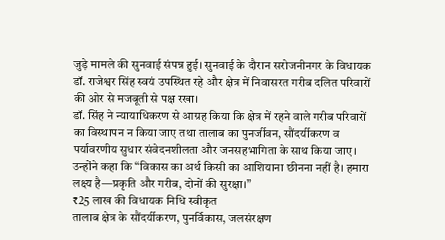जुड़े मामले की सुनवाई संपन्न हुई। सुनवाई के दौरान सरोजनीनगर के विधायक डॉ. राजेश्वर सिंह स्वयं उपस्थित रहे और क्षेत्र में निवासरत गरीब दलित परिवारों की ओर से मजबूती से पक्ष रखा।
डॉ. सिंह ने न्यायाधिकरण से आग्रह किया कि क्षेत्र में रहने वाले गरीब परिवारों का विस्थापन न किया जाए तथा तालाब का पुनर्जीवन, सौंदर्यीकरण व पर्यावरणीय सुधार संवेदनशीलता और जनसहभागिता के साथ किया जाए। उन्होंने कहा कि “विकास का अर्थ किसी का आशियाना छीनना नहीं है। हमारा लक्ष्य है—प्रकृति और गरीब, दोनों की सुरक्षा।”
₹25 लाख की विधायक निधि स्वीकृत
तालाब क्षेत्र के सौंदर्यीकरण, पुनर्विकास, जलसंरक्षण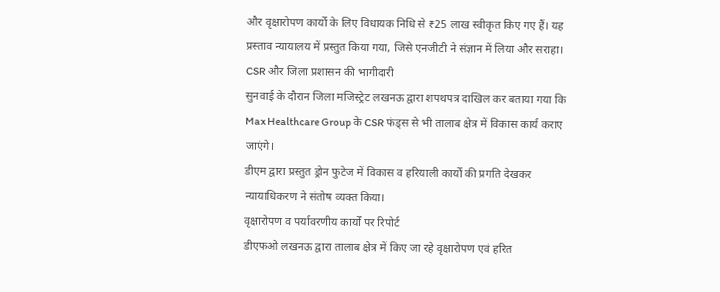और वृक्षारोपण कार्यों के लिए विधायक निधि से ₹25 लाख स्वीकृत किए गए हैं। यह प्रस्ताव न्यायालय में प्रस्तुत किया गया, जिसे एनजीटी ने संज्ञान में लिया और सराहा।
CSR और जिला प्रशासन की भागीदारी
सुनवाई के दौरान जिला मजिस्ट्रेट लखनऊ द्वारा शपथपत्र दाखिल कर बताया गया कि Max Healthcare Group के CSR फंड्स से भी तालाब क्षेत्र में विकास कार्य कराए जाएंगे।
डीएम द्वारा प्रस्तुत ड्रोन फुटेज में विकास व हरियाली कार्यों की प्रगति देखकर न्यायाधिकरण ने संतोष व्यक्त किया।
वृक्षारोपण व पर्यावरणीय कार्यों पर रिपोर्ट
डीएफओ लखनऊ द्वारा तालाब क्षेत्र में किए जा रहे वृक्षारोपण एवं हरित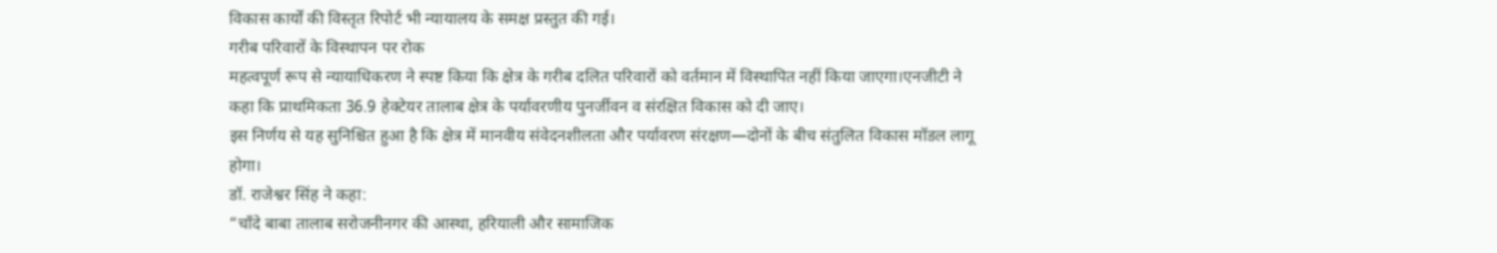विकास कार्यों की विस्तृत रिपोर्ट भी न्यायालय के समक्ष प्रस्तुत की गई।
गरीब परिवारों के विस्थापन पर रोक
महत्वपूर्ण रूप से न्यायाधिकरण ने स्पष्ट किया कि क्षेत्र के गरीब दलित परिवारों को वर्तमान में विस्थापित नहीं किया जाएगा।एनजीटी ने कहा कि प्राथमिकता 36.9 हेक्टेयर तालाब क्षेत्र के पर्यावरणीय पुनर्जीवन व संरक्षित विकास को दी जाए।
इस निर्णय से यह सुनिश्चित हुआ है कि क्षेत्र में मानवीय संवेदनशीलता और पर्यावरण संरक्षण—दोनों के बीच संतुलित विकास मॉडल लागू होगा।
डॉ. राजेश्वर सिंह ने कहा:
“चाँदे बाबा तालाब सरोजनीनगर की आस्था, हरियाली और सामाजिक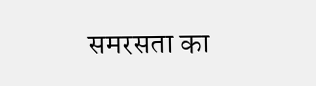समरसता का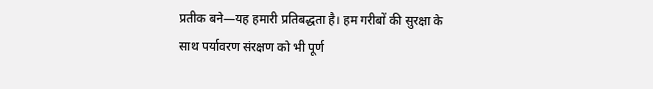प्रतीक बने—यह हमारी प्रतिबद्धता है। हम गरीबों की सुरक्षा के साथ पर्यावरण संरक्षण को भी पूर्ण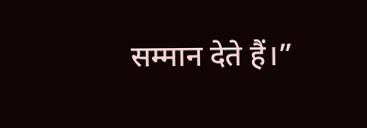सम्मान देते हैं।”